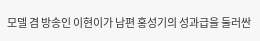모델 겸 방송인 이현이가 남편 홍성기의 성과급을 둘러싼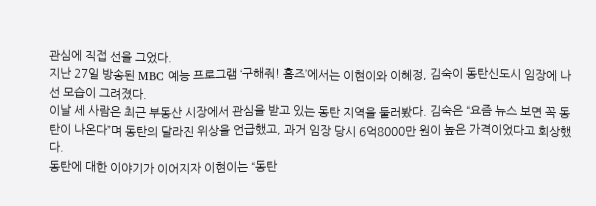관심에 직접 선을 그었다.
지난 27일 방송된 MBC 예능 프로그램 ‘구해줘! 홈즈’에서는 이현이와 이혜정, 김숙이 동탄신도시 임장에 나선 모습이 그려졌다.
이날 세 사람은 최근 부동산 시장에서 관심을 받고 있는 동탄 지역을 둘러봤다. 김숙은 “요즘 뉴스 보면 꼭 동탄이 나온다”며 동탄의 달라진 위상을 언급했고, 과거 임장 당시 6억8000만 원이 높은 가격이었다고 회상했다.
동탄에 대한 이야기가 이어지자 이현이는 “동탄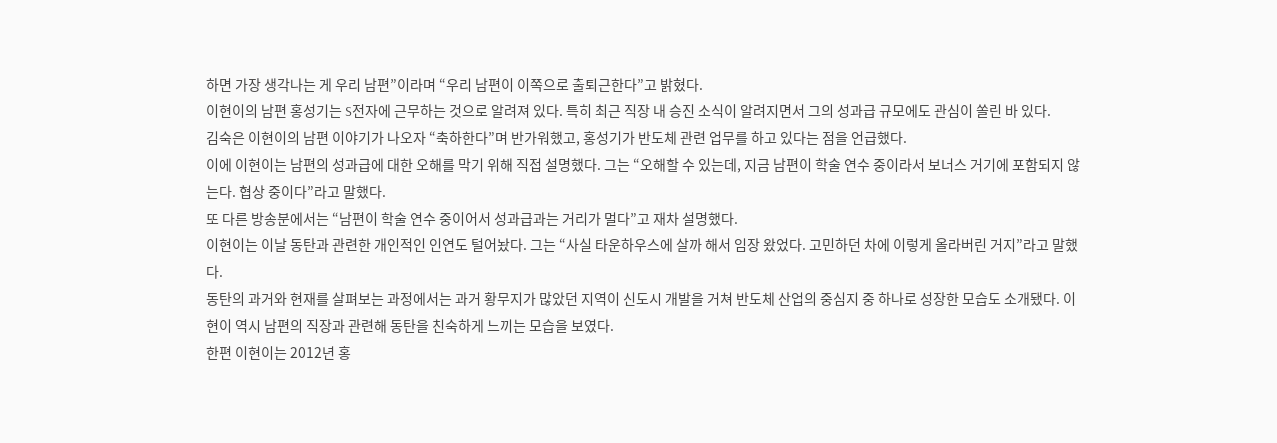하면 가장 생각나는 게 우리 남편”이라며 “우리 남편이 이쪽으로 출퇴근한다”고 밝혔다.
이현이의 남편 홍성기는 S전자에 근무하는 것으로 알려져 있다. 특히 최근 직장 내 승진 소식이 알려지면서 그의 성과급 규모에도 관심이 쏠린 바 있다.
김숙은 이현이의 남편 이야기가 나오자 “축하한다”며 반가워했고, 홍성기가 반도체 관련 업무를 하고 있다는 점을 언급했다.
이에 이현이는 남편의 성과급에 대한 오해를 막기 위해 직접 설명했다. 그는 “오해할 수 있는데, 지금 남편이 학술 연수 중이라서 보너스 거기에 포함되지 않는다. 협상 중이다”라고 말했다.
또 다른 방송분에서는 “남편이 학술 연수 중이어서 성과급과는 거리가 멀다”고 재차 설명했다.
이현이는 이날 동탄과 관련한 개인적인 인연도 털어놨다. 그는 “사실 타운하우스에 살까 해서 임장 왔었다. 고민하던 차에 이렇게 올라버린 거지”라고 말했다.
동탄의 과거와 현재를 살펴보는 과정에서는 과거 황무지가 많았던 지역이 신도시 개발을 거쳐 반도체 산업의 중심지 중 하나로 성장한 모습도 소개됐다. 이현이 역시 남편의 직장과 관련해 동탄을 친숙하게 느끼는 모습을 보였다.
한편 이현이는 2012년 홍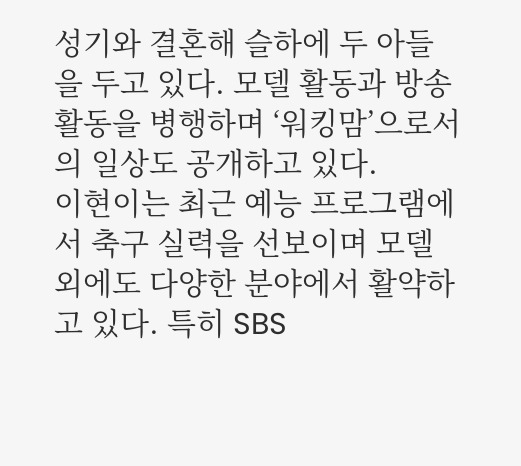성기와 결혼해 슬하에 두 아들을 두고 있다. 모델 활동과 방송 활동을 병행하며 ‘워킹맘’으로서의 일상도 공개하고 있다.
이현이는 최근 예능 프로그램에서 축구 실력을 선보이며 모델 외에도 다양한 분야에서 활약하고 있다. 특히 SBS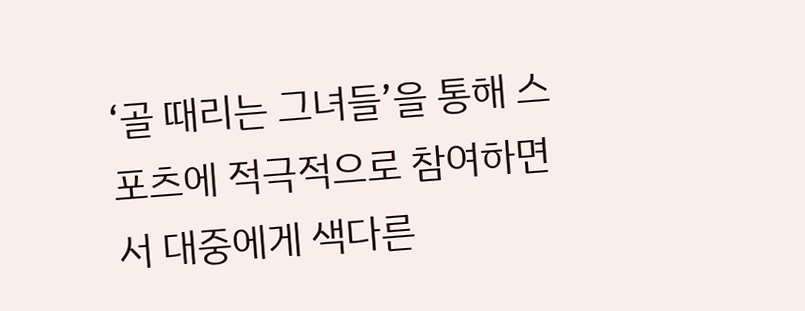‘골 때리는 그녀들’을 통해 스포츠에 적극적으로 참여하면서 대중에게 색다른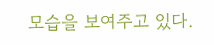모습을 보여주고 있다.